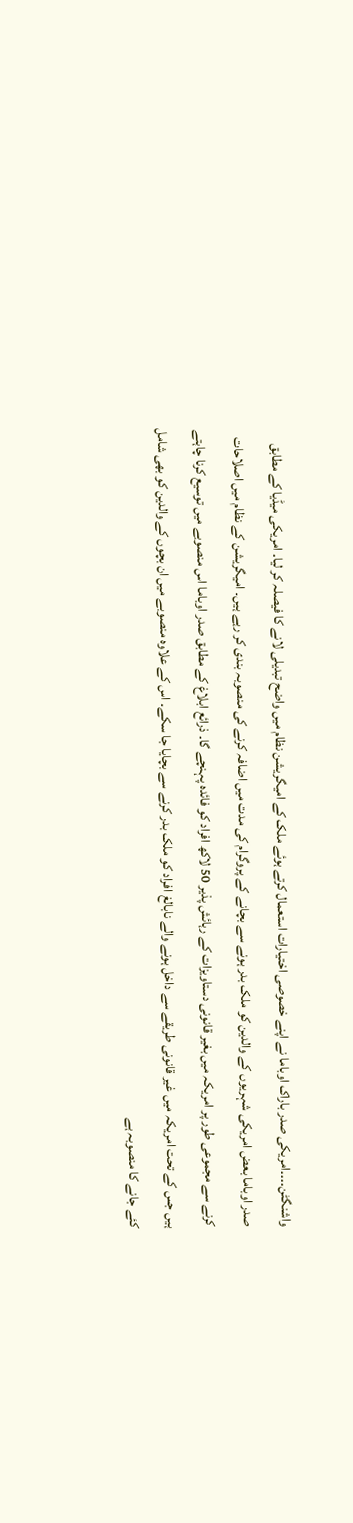واشنگٹن۔۔۔۔امریکی صدر باراک اوباما نے اپنے خصوصی اختیارات استعمال کرتے ہوئے ملک کے امیگریشن نظام میں واضح تبدیلی لانے کا فیصلہ کر لیا۔ امریکی میڈیا کے مطابق صدر اوباما بعض امریکی شہریوں کے والدین کو ملک بدر ہونے سے بچانے کے پروگرام کی مدت میں اضافہ کرنے کی منصوبہ بندی کر رہے ہیں۔ امیگریشن کے نظام میں اصلاحات کرنے سے مجموعی طور پر امریکہ میں بغیر قانونی دستاویزات کے رہائش پذیر 50 لاکھ افراد کو فائدہ پہنچے گا۔ ذرائع ابلاغ کے مطابق صدر اوباما اس منصوبے میں توسیع کرنا چاہتے ہیں جس کے تحت امریکہ میں غیر قانونی طریقے سے داخل ہونے والے نابالغ افراد کو ملک بدر کرنے سے بچایا جا سکے۔ اس کے علاوہ منصوبے میں ان بچوں کے والدین کو بھی شامل کئے جانے کا منصوبہ ہے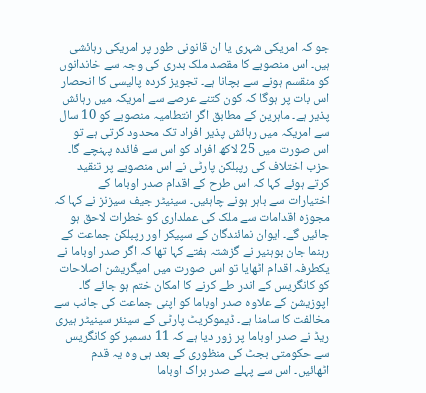جو کہ امریکی شہری یا ان قانونی طور پر امریکی رہائشی ہیں۔ اس منصوبے کا مقصد ملک بدری کی وجہ سے خاندانوں کو منقسم ہونے سے بچانا ہے۔ تجویز کردہ پالیسی کا انحصار اس بات پر ہوگا کہ کون کتنے عرصے سے امریکہ میں رہائش پذیر ہے۔ ماہرین کے مطابق اگر انتطامیہ منصوبے کو 10 سال سے امریکہ میں رہائش پذیر افراد تک محدود کرتی ہے تو اس صورت میں 25 لاکھ افراد کو اس سے فائدہ پہنچے گا۔ حزب اختلاف کی رپبلکن پارٹی نے اس منصوبے پر تنقید کرتے ہوئے کہا کہ اس طرح کے اقدام صدر اوباما کے اختیارات سے باہر ہونے چاہئیں۔ سینیٹر جیف سیزنز نے کہا کہ مجوزہ اقدامات سے ملک کی عملداری کو خطرات لاحق ہو جائیں گے۔ ایوان نمائندگان کے سپیکر اور رپبلکن جماعت کے رہنما جان بوہنیر نے گزشتہ ہفتے کہا تھا کہ اگر صدر اوباما نے یکطرفہ اقدام اٹھایا تو اس صورت میں امیگریشن اصلاحات کو کانگریس کے اندر طے کرنے کا امکان ختم ہو جائے گا۔ اپوزیشن کے علاوہ صدر اوباما کو اپنی جماعت کی جانب سے مخالفت کا سامنا ہے۔ ڈیموکریٹ پارٹی کے سینئر سینیٹر ہیری ریڈ نے صدر اوباما پر زور دیا ہے کہ 11 دسمبر کو کانگریس سے حکومتی بجٹ کی منظوری کے بعد ہی وہ یہ قدم اٹھائیں۔ اس سے پہلے صدر براک اوباما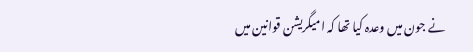نے جون میں وعدہ کیا تھا کہ امیگریشن قوانین میں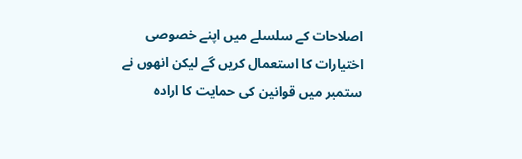اصلاحات کے سلسلے میں اپنے خصوصی اختیارات کا استعمال کریں گے لیکن انھوں نے ستمبر میں قوانین کی حمایت کا ارادہ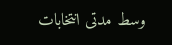وسط مدتی انتخابات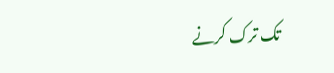تک ترک کرنے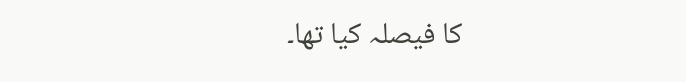کا فیصلہ کیا تھا۔